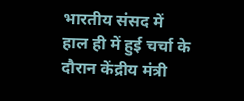भारतीय संसद में हाल ही में हुई चर्चा के दौरान केंद्रीय मंत्री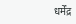धर्मेंद्र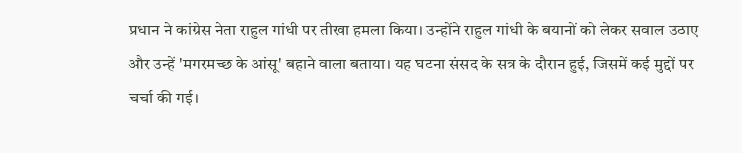प्रधान ने कांग्रेस नेता राहुल गांधी पर तीखा हमला किया। उन्होंने राहुल गांधी के बयानों को लेकर सवाल उठाए और उन्हें 'मगरमच्छ के आंसू' बहाने वाला बताया। यह घटना संसद के सत्र के दौरान हुई, जिसमें कई मुद्दों पर चर्चा की गई।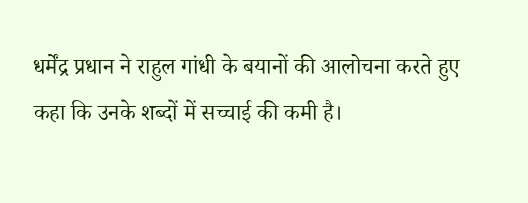धर्मेंद्र प्रधान ने राहुल गांधी के बयानों की आलोचना करते हुए कहा कि उनके शब्दों में सच्चाई की कमी है।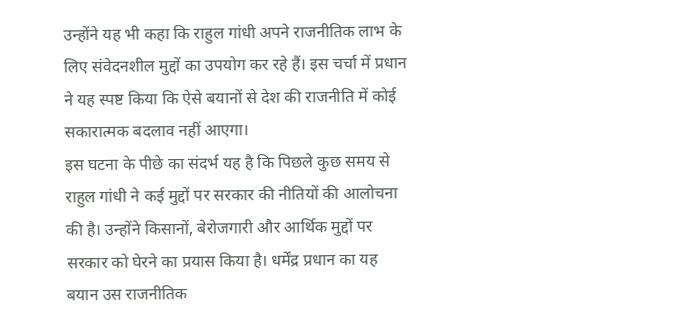उन्होंने यह भी कहा कि राहुल गांधी अपने राजनीतिक लाभ के लिए संवेदनशील मुद्दों का उपयोग कर रहे हैं। इस चर्चा में प्रधान ने यह स्पष्ट किया कि ऐसे बयानों से देश की राजनीति में कोई सकारात्मक बदलाव नहीं आएगा।
इस घटना के पीछे का संदर्भ यह है कि पिछले कुछ समय से राहुल गांधी ने कई मुद्दों पर सरकार की नीतियों की आलोचना की है। उन्होंने किसानों, बेरोजगारी और आर्थिक मुद्दों पर सरकार को घेरने का प्रयास किया है। धर्मेंद्र प्रधान का यह बयान उस राजनीतिक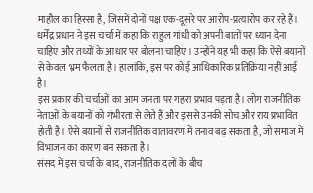माहौल का हिस्सा है, जिसमें दोनों पक्ष एक-दूसरे पर आरोप-प्रत्यारोप कर रहे हैं।
धर्मेंद्र प्रधान ने इस चर्चा में कहा कि राहुल गांधी को अपनी बातों पर ध्यान देना चाहिए और तथ्यों के आधार पर बोलना चाहिए। उन्होंने यह भी कहा कि ऐसे बयानों से केवल भ्रम फैलता है। हालांकि, इस पर कोई आधिकारिक प्रतिक्रिया नहीं आई है।
इस प्रकार की चर्चाओं का आम जनता पर गहरा प्रभाव पड़ता है। लोग राजनीतिक नेताओं के बयानों को गंभीरता से लेते हैं और इससे उनकी सोच और राय प्रभावित होती है। ऐसे बयानों से राजनीतिक वातावरण में तनाव बढ़ सकता है, जो समाज में विभाजन का कारण बन सकता है।
संसद में इस चर्चा के बाद, राजनीतिक दलों के बीच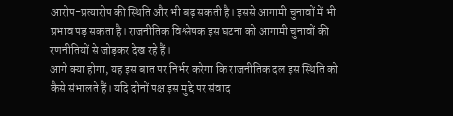आरोप-प्रत्यारोप की स्थिति और भी बढ़ सकती है। इससे आगामी चुनावों में भी प्रभाव पड़ सकता है। राजनीतिक विश्लेषक इस घटना को आगामी चुनावों की रणनीतियों से जोड़कर देख रहे हैं।
आगे क्या होगा, यह इस बात पर निर्भर करेगा कि राजनीतिक दल इस स्थिति को कैसे संभालते हैं। यदि दोनों पक्ष इस मुद्दे पर संवाद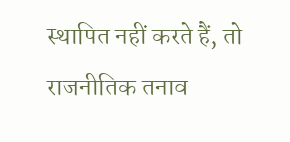स्थापित नहीं करते हैं, तो राजनीतिक तनाव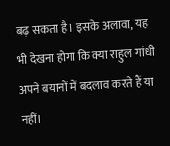बढ़ सकता है। इसके अलावा, यह भी देखना होगा कि क्या राहुल गांधी अपने बयानों में बदलाव करते हैं या नहीं।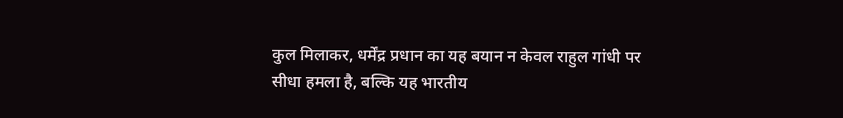कुल मिलाकर, धर्मेंद्र प्रधान का यह बयान न केवल राहुल गांधी पर सीधा हमला है, बल्कि यह भारतीय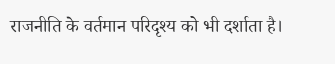राजनीति के वर्तमान परिदृश्य को भी दर्शाता है।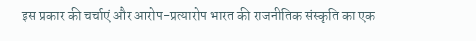इस प्रकार की चर्चाएं और आरोप-प्रत्यारोप भारत की राजनीतिक संस्कृति का एक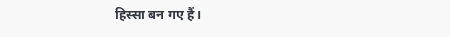हिस्सा बन गए हैं।